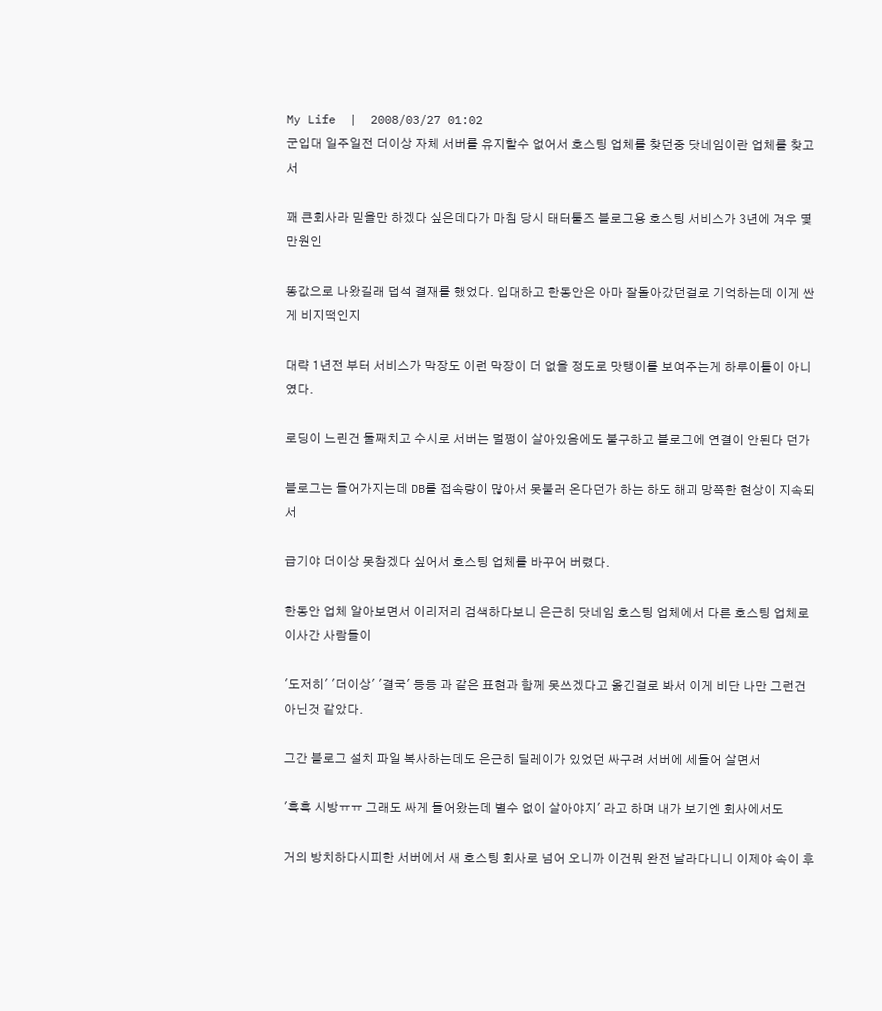My Life  |  2008/03/27 01:02
군입대 일주일전 더이상 자체 서버를 유지할수 없어서 호스팅 업체를 찾던중 닷네임이란 업체를 찾고서

꽤 큰회사라 믿을만 하겠다 싶은데다가 마침 당시 태터툴즈 블로그용 호스팅 서비스가 3년에 겨우 몇만원인

똥값으로 나왔길래 덥석 결재를 했었다. 입대하고 한동안은 아마 잘돌아갔던걸로 기억하는데 이게 싼게 비지떡인지

대략 1년전 부터 서비스가 막장도 이런 막장이 더 없을 정도로 맛탱이를 보여주는게 하루이틀이 아니였다.

로딩이 느린건 둘째치고 수시로 서버는 멀쩡이 살아있음에도 불구하고 블로그에 연결이 안된다 던가

블로그는 들어가지는데 DB를 접속량이 많아서 못불러 온다던가 하는 하도 해괴 망쯕한 현상이 지속되서

급기야 더이상 못참겠다 싶어서 호스팅 업체를 바꾸어 버렸다.

한동안 업체 알아보면서 이리저리 검색하다보니 은근히 닷네임 호스팅 업체에서 다른 호스팅 업체로 이사간 사람들이

'도저히' '더이상' '결국' 등등 과 같은 표현과 함께 못쓰겠다고 옮긴걸로 봐서 이게 비단 나만 그런건 아닌것 같았다.

그간 블로그 설치 파일 복사하는데도 은근히 딜레이가 있었던 싸구려 서버에 세들어 살면서

'흑흑 시방ㅠㅠ 그래도 싸게 들어왔는데 별수 없이 살아야지' 라고 하며 내가 보기엔 회사에서도

거의 방치하다시피한 서버에서 새 호스팅 회사로 넘어 오니까 이건뭐 완전 날라다니니 이제야 속이 후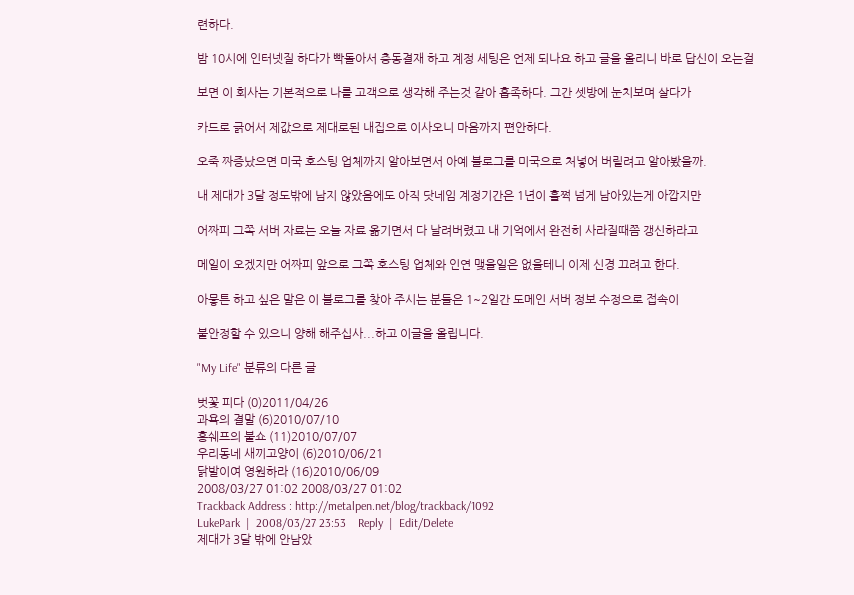련하다.

밤 10시에 인터넷질 하다가 빡돌아서 충동결재 하고 계정 세팅은 언제 되나요 하고 글을 올리니 바로 답신이 오는걸

보면 이 회사는 기본적으로 나를 고객으로 생각해 주는것 같아 흡족하다. 그간 셋방에 눈치보며 살다가

카드로 긁어서 제값으로 제대로된 내집으로 이사오니 마음까지 편안하다.

오죽 짜증났으면 미국 호스팅 업체까지 알아보면서 아예 블로그를 미국으로 처넣어 버릴려고 알아봤을까.

내 제대가 3달 정도밖에 남지 않았음에도 아직 닷네임 계정기간은 1년이 훌쩍 넘게 남아있는게 아깝지만

어짜피 그쪽 서버 자료는 오늘 자료 옮기면서 다 날려버렸고 내 기억에서 완전히 사라질때쯤 갱신하라고

메일이 오겠지만 어짜피 앞으로 그쪽 호스팅 업체와 인연 맺을일은 없을테니 이제 신경 끄려고 한다.

아뭏튼 하고 싶은 말은 이 블로그를 찾아 주시는 분들은 1~2일간 도메인 서버 정보 수정으로 접속이

불안정할 수 있으니 양해 해주십사...하고 이글을 올립니다.

"My Life" 분류의 다른 글

벗꽃 피다 (0)2011/04/26
과욕의 결말 (6)2010/07/10
홍쉐프의 불쇼 (11)2010/07/07
우리동네 새끼고양이 (6)2010/06/21
닭발이여 영원하라 (16)2010/06/09
2008/03/27 01:02 2008/03/27 01:02
Trackback Address : http://metalpen.net/blog/trackback/1092
LukePark  |  2008/03/27 23:53    Reply  |  Edit/Delete
제대가 3달 밖에 안남았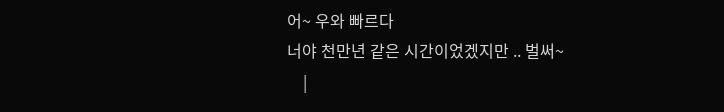어~ 우와 빠르다
너야 천만년 같은 시간이었겠지만 .. 벌써~
    |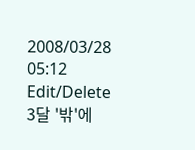2008/03/28 05:12    Edit/Delete
3달 '밖'에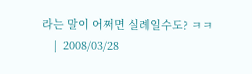라는 말이 어쩌면 실례일수도? ㅋㅋ
    |  2008/03/28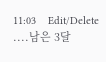11:03    Edit/Delete
....남은 3달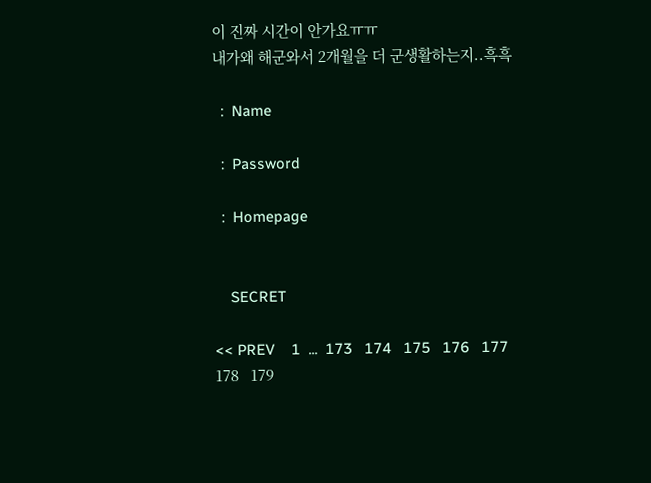이 진짜 시간이 안가요ㅠㅠ
내가왜 해군와서 2개월을 더 군생활하는지..흑흑

  :  Name

  :  Password

  :  Homepage


    SECRET

<< PREV    1  ...  173   174   175   176   177   178   179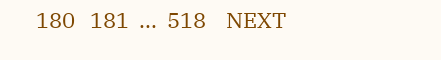180   181  ...  518    NEXT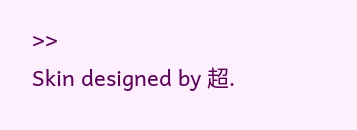>>
Skin designed by 超.